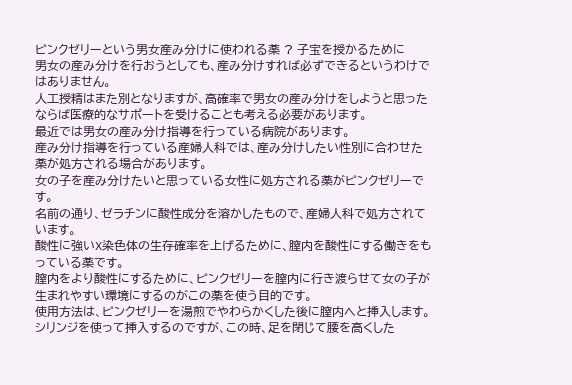ピンクゼリーという男女産み分けに使われる薬 ? 子宝を授かるために
男女の産み分けを行おうとしても、産み分けすれば必ずできるというわけではありません。
人工授精はまた別となりますが、高確率で男女の産み分けをしようと思ったならば医療的なサポートを受けることも考える必要があります。
最近では男女の産み分け指導を行っている病院があります。
産み分け指導を行っている産婦人科では、産み分けしたい性別に合わせた薬が処方される場合があります。
女の子を産み分けたいと思っている女性に処方される薬がピンクゼリーです。
名前の通り、ゼラチンに酸性成分を溶かしたもので、産婦人科で処方されています。
酸性に強いX染色体の生存確率を上げるために、膣内を酸性にする働きをもっている薬です。
膣内をより酸性にするために、ピンクゼリーを膣内に行き渡らせて女の子が生まれやすい環境にするのがこの薬を使う目的です。
使用方法は、ピンクゼリーを湯煎でやわらかくした後に膣内へと挿入します。
シリンジを使って挿入するのですが、この時、足を閉じて腰を高くした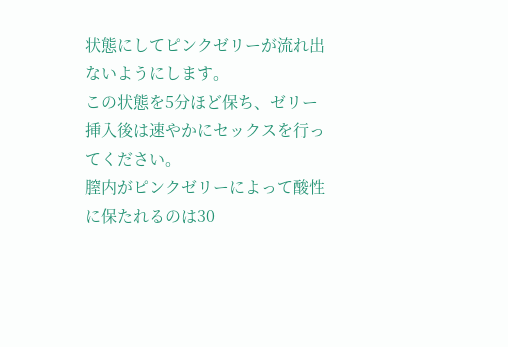状態にしてピンクゼリーが流れ出ないようにします。
この状態を5分ほど保ち、ゼリー挿入後は速やかにセックスを行ってください。
膣内がピンクゼリーによって酸性に保たれるのは30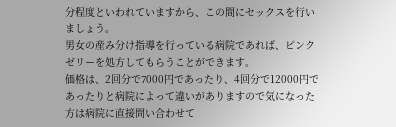分程度といわれていますから、この間にセックスを行いましょう。
男女の産み分け指導を行っている病院であれば、ピンクゼリーを処方してもらうことができます。
価格は、2回分で7000円であったり、4回分で12000円であったりと病院によって違いがありますので気になった方は病院に直接問い合わせて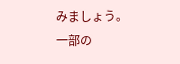みましょう。
一部の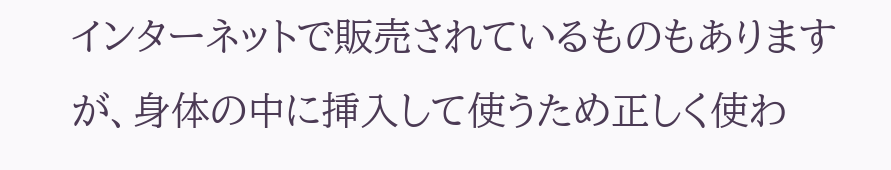インターネットで販売されているものもありますが、身体の中に挿入して使うため正しく使わ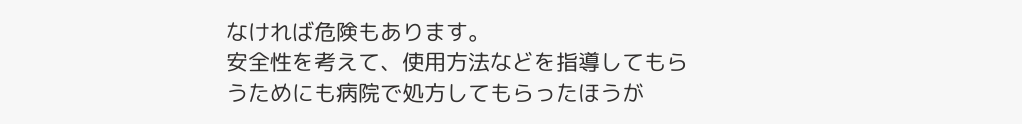なければ危険もあります。
安全性を考えて、使用方法などを指導してもらうためにも病院で処方してもらったほうが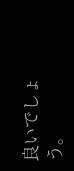良いでしょう。